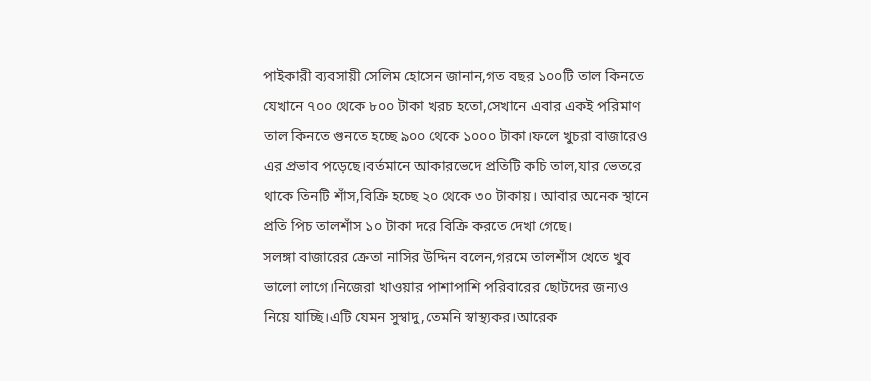পাইকারী ব্যবসায়ী সেলিম হোসেন জানান,গত বছর ১০০টি তাল কিনতে যেখানে ৭০০ থেকে ৮০০ টাকা খরচ হতো,সেখানে এবার একই পরিমাণ তাল কিনতে গুনতে হচ্ছে ৯০০ থেকে ১০০০ টাকা।ফলে খুচরা বাজারেও এর প্রভাব পড়েছে।বর্তমানে আকারভেদে প্রতিটি কচি তাল,যার ভেতরে থাকে তিনটি শাঁস,বিক্রি হচ্ছে ২০ থেকে ৩০ টাকায়। আবার অনেক স্থানে প্রতি পিচ তালশাঁস ১০ টাকা দরে বিক্রি করতে দেখা গেছে।
সলঙ্গা বাজারের ক্রেতা নাসির উদ্দিন বলেন,গরমে তালশাঁস খেতে খুব ভালো লাগে।নিজেরা খাওয়ার পাশাপাশি পরিবারের ছোটদের জন্যও নিয়ে যাচ্ছি।এটি যেমন সুস্বাদু,তেমনি স্বাস্থ্যকর।আরেক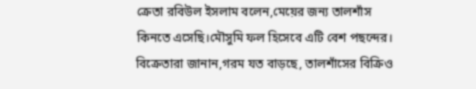ক্রেতা রবিউল ইসলাম বলেন,মেয়ের জন্য তালশাঁস কিনতে এসেছি।মৌসুমি ফল হিসেবে এটি বেশ পছন্দের।
বিক্রেতারা জানান,গরম যত বাড়ছে, তালশাঁসের বিক্রিও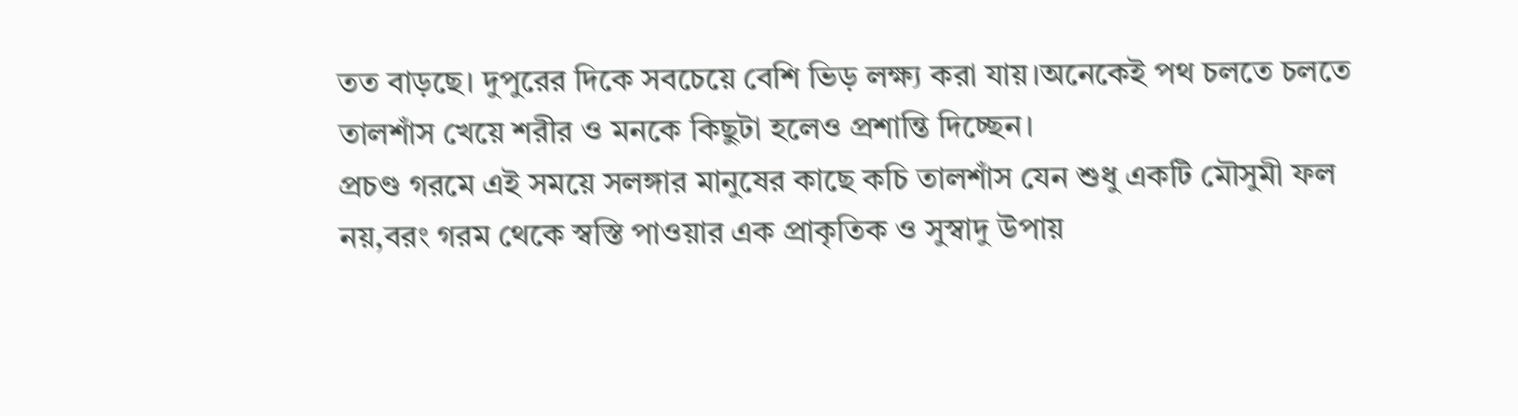তত বাড়ছে। দুপুরের দিকে সবচেয়ে বেশি ভিড় লক্ষ্য করা যায়।অনেকেই পথ চলতে চলতে তালশাঁস খেয়ে শরীর ও মনকে কিছুটা হলেও প্রশান্তি দিচ্ছেন।
প্রচণ্ড গরমে এই সময়ে সলঙ্গার মানুষের কাছে কচি তালশাঁস যেন শুধু একটি মৌসুমী ফল নয়,বরং গরম থেকে স্বস্তি পাওয়ার এক প্রাকৃতিক ও সুস্বাদু উপায়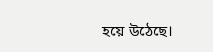হয়ে উঠেছে।